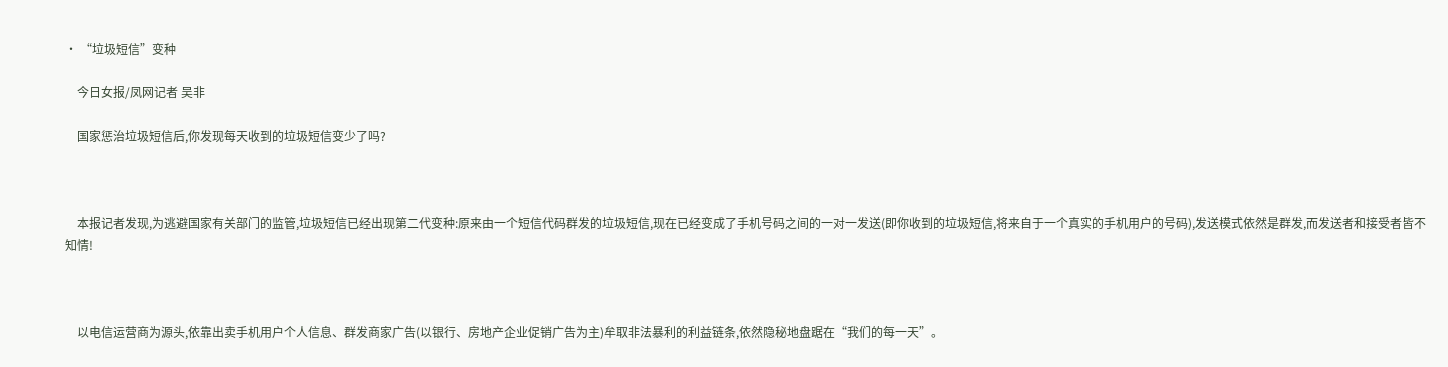• “垃圾短信”变种

    今日女报/凤网记者 吴非

    国家惩治垃圾短信后,你发现每天收到的垃圾短信变少了吗?



    本报记者发现,为逃避国家有关部门的监管,垃圾短信已经出现第二代变种:原来由一个短信代码群发的垃圾短信,现在已经变成了手机号码之间的一对一发送(即你收到的垃圾短信,将来自于一个真实的手机用户的号码),发送模式依然是群发,而发送者和接受者皆不知情!



    以电信运营商为源头,依靠出卖手机用户个人信息、群发商家广告(以银行、房地产企业促销广告为主)牟取非法暴利的利益链条,依然隐秘地盘踞在“我们的每一天”。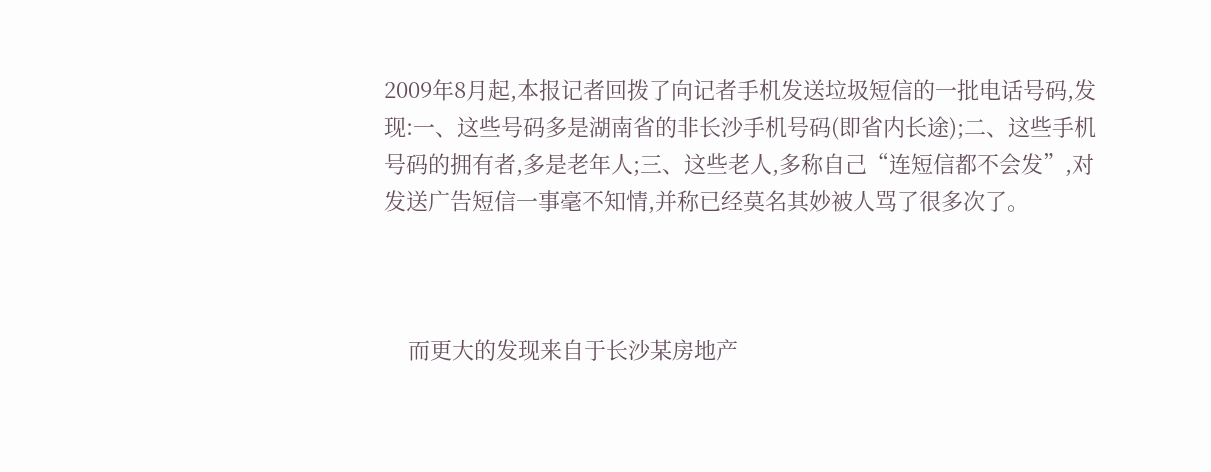2009年8月起,本报记者回拨了向记者手机发送垃圾短信的一批电话号码,发现:一、这些号码多是湖南省的非长沙手机号码(即省内长途);二、这些手机号码的拥有者,多是老年人;三、这些老人,多称自己“连短信都不会发”,对发送广告短信一事毫不知情,并称已经莫名其妙被人骂了很多次了。



    而更大的发现来自于长沙某房地产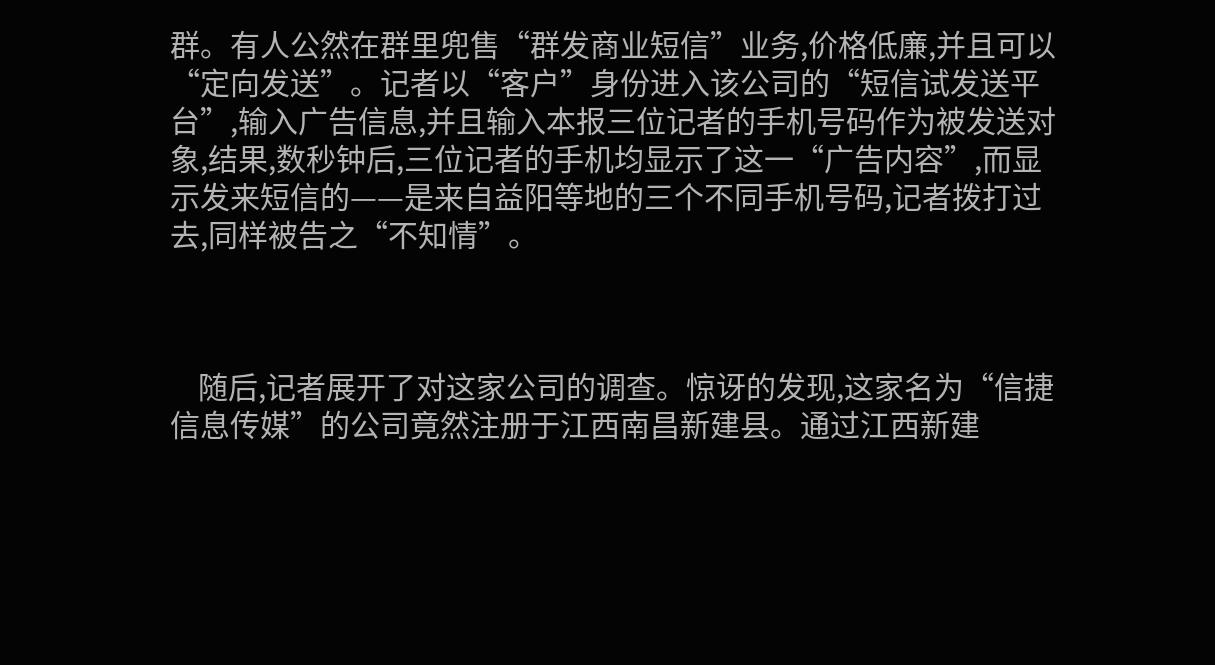群。有人公然在群里兜售“群发商业短信”业务,价格低廉,并且可以“定向发送”。记者以“客户”身份进入该公司的“短信试发送平台”,输入广告信息,并且输入本报三位记者的手机号码作为被发送对象,结果,数秒钟后,三位记者的手机均显示了这一“广告内容”,而显示发来短信的——是来自益阳等地的三个不同手机号码,记者拨打过去,同样被告之“不知情”。



    随后,记者展开了对这家公司的调查。惊讶的发现,这家名为“信捷信息传媒”的公司竟然注册于江西南昌新建县。通过江西新建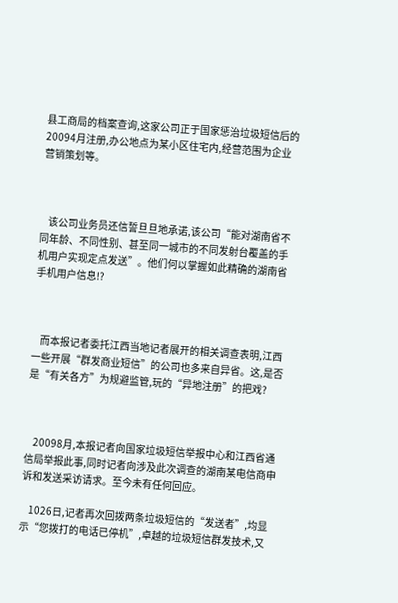县工商局的档案查询,这家公司正于国家惩治垃圾短信后的20094月注册,办公地点为某小区住宅内,经营范围为企业营销策划等。



    该公司业务员还信誓旦旦地承诺,该公司“能对湖南省不同年龄、不同性别、甚至同一城市的不同发射台覆盖的手机用户实现定点发送”。他们何以掌握如此精确的湖南省手机用户信息!?



    而本报记者委托江西当地记者展开的相关调查表明,江西一些开展“群发商业短信”的公司也多来自异省。这,是否是“有关各方”为规避监管,玩的“异地注册”的把戏?



    20098月,本报记者向国家垃圾短信举报中心和江西省通信局举报此事,同时记者向涉及此次调查的湖南某电信商申诉和发送采访请求。至今未有任何回应。

    1026日,记者再次回拨两条垃圾短信的“发送者”,均显示“您拨打的电话已停机”,卓越的垃圾短信群发技术,又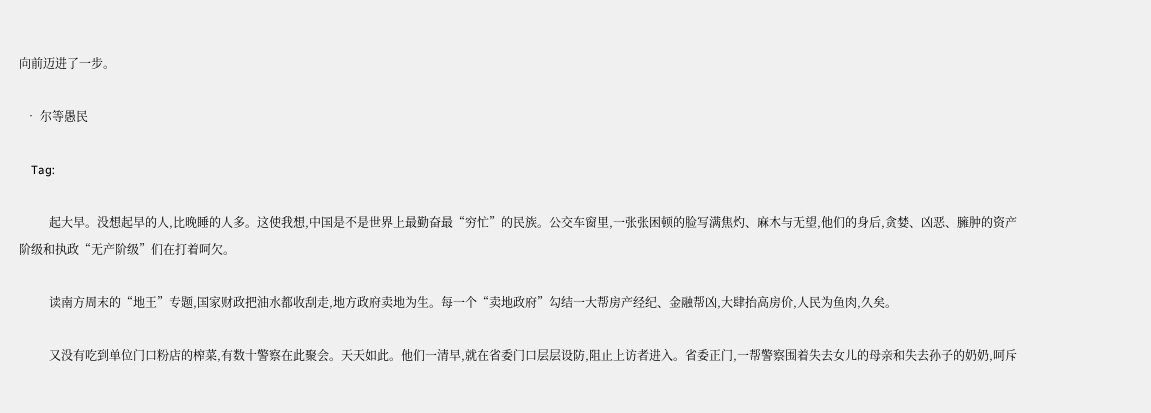向前迈进了一步。

  • 尔等愚民

    Tag:

          起大早。没想起早的人,比晚睡的人多。这使我想,中国是不是世界上最勤奋最“穷忙”的民族。公交车窗里,一张张困顿的脸写满焦灼、麻木与无望,他们的身后,贪婪、凶恶、臃肿的资产阶级和执政“无产阶级”们在打着呵欠。

          读南方周末的“地王”专题,国家财政把油水都收刮走,地方政府卖地为生。每一个“卖地政府”勾结一大帮房产经纪、金融帮凶,大肆抬高房价,人民为鱼肉,久矣。

          又没有吃到单位门口粉店的榨菜,有数十警察在此聚会。天天如此。他们一清早,就在省委门口层层设防,阻止上访者进入。省委正门,一帮警察围着失去女儿的母亲和失去孙子的奶奶,呵斥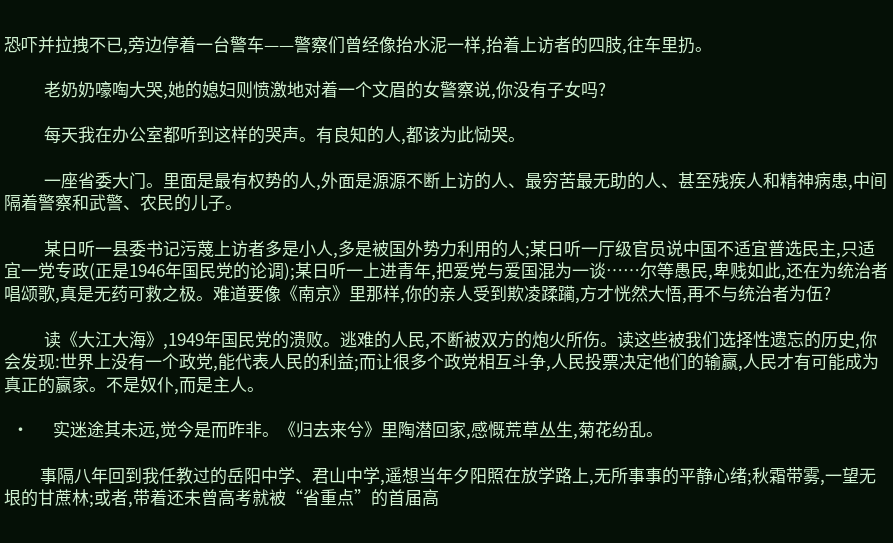恐吓并拉拽不已,旁边停着一台警车——警察们曾经像抬水泥一样,抬着上访者的四肢,往车里扔。

          老奶奶嚎啕大哭,她的媳妇则愤激地对着一个文眉的女警察说,你没有子女吗?

          每天我在办公室都听到这样的哭声。有良知的人,都该为此恸哭。

          一座省委大门。里面是最有权势的人,外面是源源不断上访的人、最穷苦最无助的人、甚至残疾人和精神病患,中间隔着警察和武警、农民的儿子。

          某日听一县委书记污蔑上访者多是小人,多是被国外势力利用的人;某日听一厅级官员说中国不适宜普选民主,只适宜一党专政(正是1946年国民党的论调);某日听一上进青年,把爱党与爱国混为一谈……尔等愚民,卑贱如此,还在为统治者唱颂歌,真是无药可救之极。难道要像《南京》里那样,你的亲人受到欺凌蹂躏,方才恍然大悟,再不与统治者为伍?

          读《大江大海》,1949年国民党的溃败。逃难的人民,不断被双方的炮火所伤。读这些被我们选择性遗忘的历史,你会发现:世界上没有一个政党,能代表人民的利益;而让很多个政党相互斗争,人民投票决定他们的输赢,人民才有可能成为真正的赢家。不是奴仆,而是主人。

  •      实迷途其未远,觉今是而昨非。《归去来兮》里陶潜回家,感慨荒草丛生,菊花纷乱。

         事隔八年回到我任教过的岳阳中学、君山中学,遥想当年夕阳照在放学路上,无所事事的平静心绪;秋霜带雾,一望无垠的甘蔗林;或者,带着还未曾高考就被“省重点”的首届高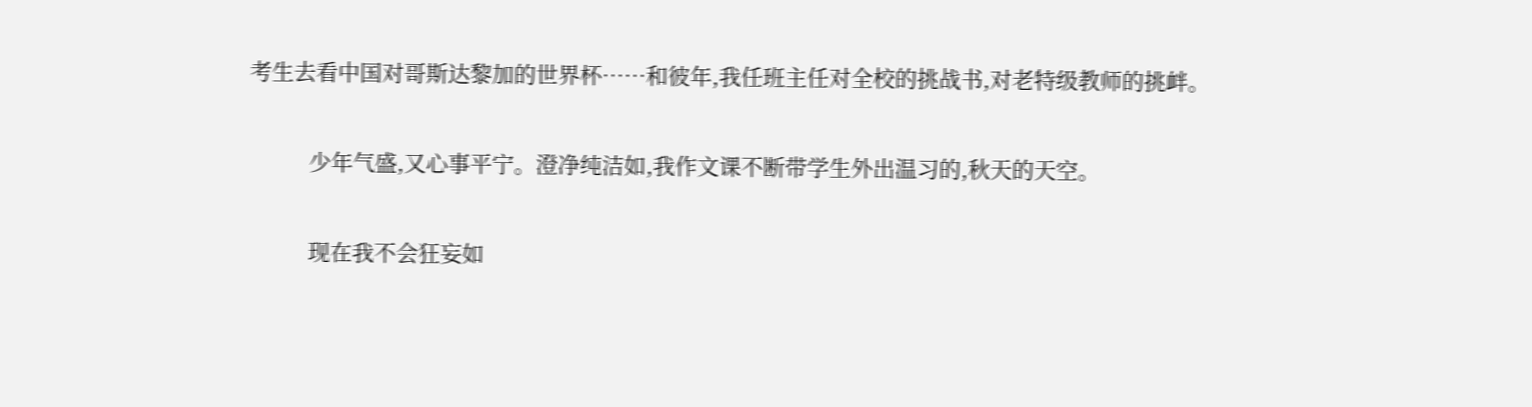考生去看中国对哥斯达黎加的世界杯……和彼年,我任班主任对全校的挑战书,对老特级教师的挑衅。

          少年气盛,又心事平宁。澄净纯洁如,我作文课不断带学生外出温习的,秋天的天空。

          现在我不会狂妄如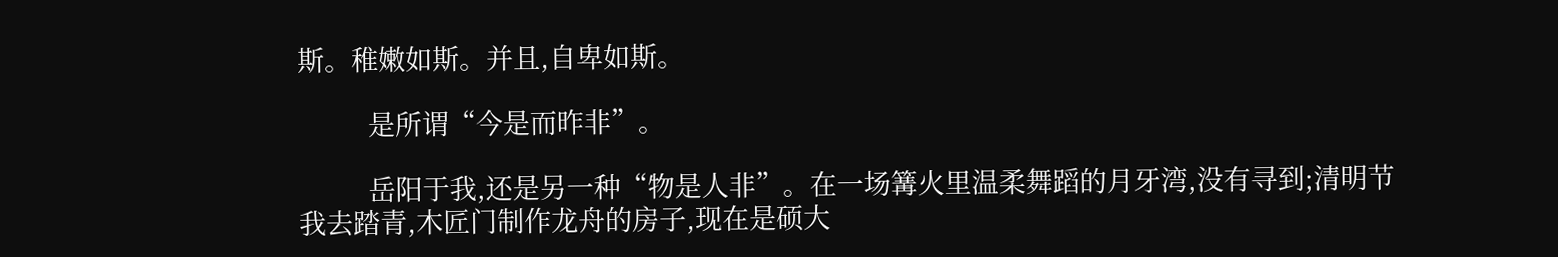斯。稚嫩如斯。并且,自卑如斯。

          是所谓“今是而昨非”。

          岳阳于我,还是另一种“物是人非”。在一场篝火里温柔舞蹈的月牙湾,没有寻到;清明节我去踏青,木匠门制作龙舟的房子,现在是硕大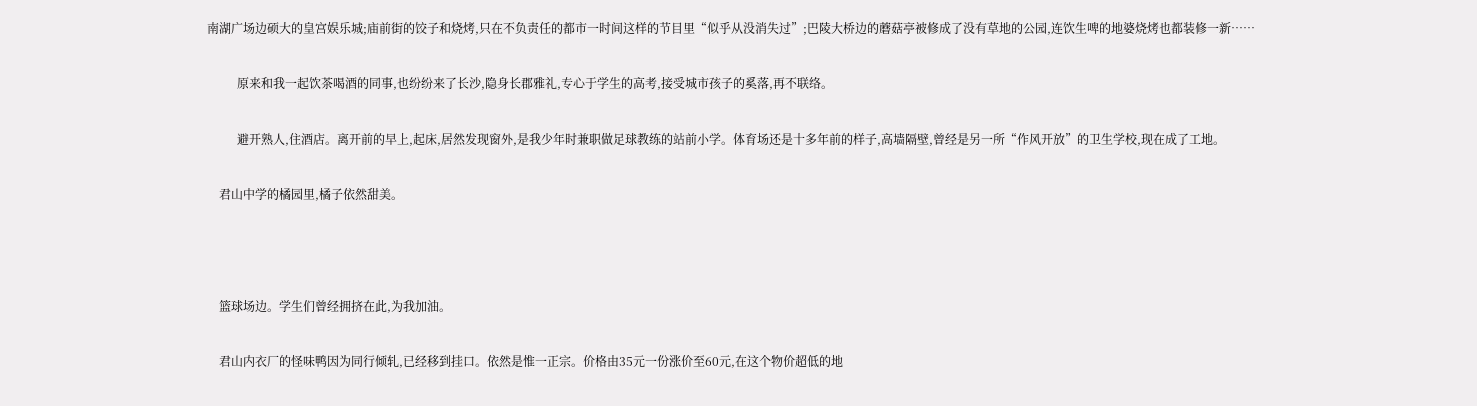南湖广场边硕大的皇宫娱乐城;庙前街的饺子和烧烤,只在不负责任的都市一时间这样的节目里“似乎从没消失过”;巴陵大桥边的蘑菇亭被修成了没有草地的公园,连饮生啤的地婆烧烤也都装修一新……

          原来和我一起饮茶喝酒的同事,也纷纷来了长沙,隐身长郡雅礼,专心于学生的高考,接受城市孩子的奚落,再不联络。

          避开熟人,住酒店。离开前的早上,起床,居然发现窗外,是我少年时兼职做足球教练的站前小学。体育场还是十多年前的样子,高墙隔壁,曾经是另一所“作风开放”的卫生学校,现在成了工地。

    君山中学的橘园里,橘子依然甜美。



    篮球场边。学生们曾经拥挤在此,为我加油。

    君山内衣厂的怪味鸭因为同行倾轧,已经移到挂口。依然是惟一正宗。价格由35元一份涨价至60元,在这个物价超低的地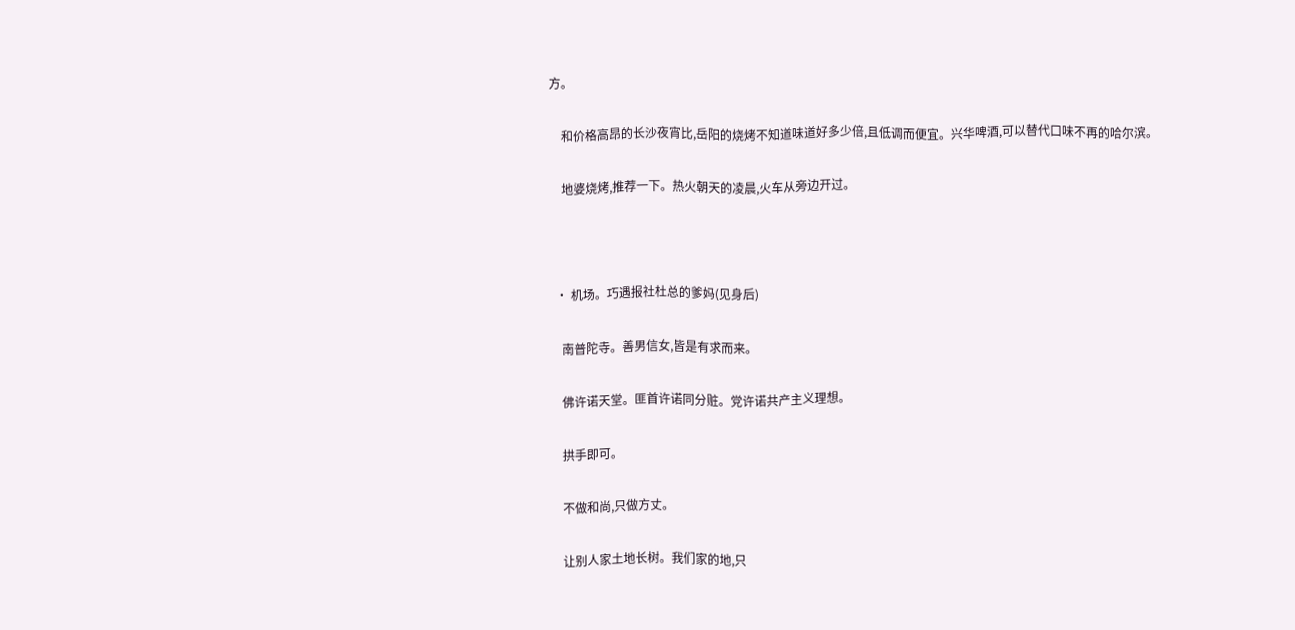方。

    和价格高昂的长沙夜宵比,岳阳的烧烤不知道味道好多少倍,且低调而便宜。兴华啤酒,可以替代口味不再的哈尔滨。

    地婆烧烤,推荐一下。热火朝天的凌晨,火车从旁边开过。



  • 机场。巧遇报社杜总的爹妈(见身后)

    南普陀寺。善男信女,皆是有求而来。

    佛许诺天堂。匪首许诺同分赃。党许诺共产主义理想。

    拱手即可。

    不做和尚,只做方丈。

    让别人家土地长树。我们家的地,只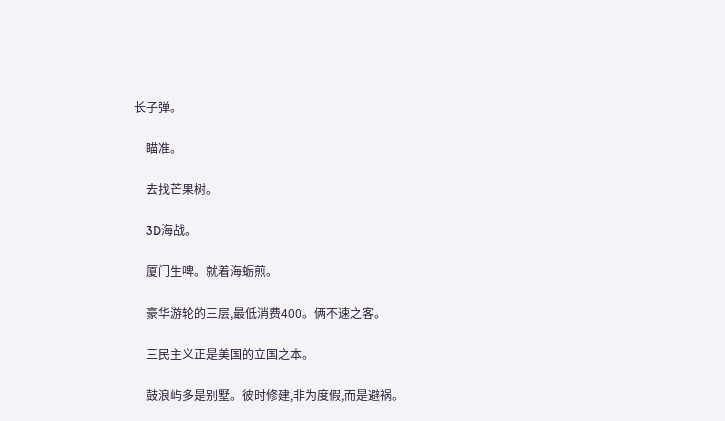长子弹。

    瞄准。

    去找芒果树。

    3D海战。

    厦门生啤。就着海蛎煎。

    豪华游轮的三层,最低消费400。俩不速之客。

    三民主义正是美国的立国之本。

    鼓浪屿多是别墅。彼时修建,非为度假,而是避祸。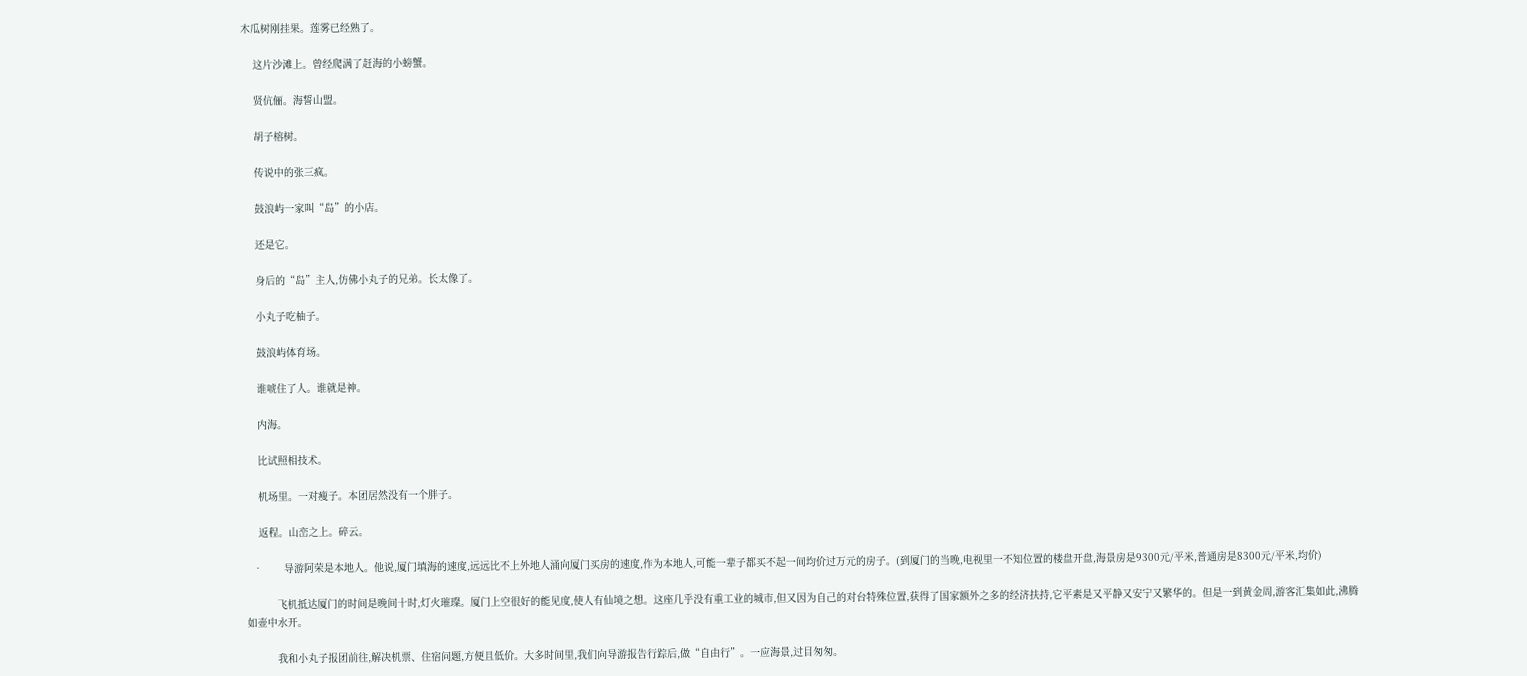木瓜树刚挂果。莲雾已经熟了。

    这片沙滩上。曾经爬满了赶海的小螃蟹。

    贤伉俪。海誓山盟。

    胡子榕树。

    传说中的张三疯。

    鼓浪屿一家叫“岛”的小店。

    还是它。

    身后的“岛”主人,仿佛小丸子的兄弟。长太像了。

    小丸子吃柚子。

    鼓浪屿体育场。

    谁唬住了人。谁就是神。

    内海。

    比试照相技术。

    机场里。一对瘦子。本团居然没有一个胖子。

    返程。山峦之上。碎云。

  •       导游阿荣是本地人。他说,厦门填海的速度,远远比不上外地人涌向厦门买房的速度,作为本地人,可能一辈子都买不起一间均价过万元的房子。(到厦门的当晚,电视里一不知位置的楼盘开盘,海景房是9300元/平米,普通房是8300元/平米,均价)

          飞机抵达厦门的时间是晚间十时,灯火璀璨。厦门上空很好的能见度,使人有仙境之想。这座几乎没有重工业的城市,但又因为自己的对台特殊位置,获得了国家额外之多的经济扶持,它平素是又平静又安宁又繁华的。但是一到黄金周,游客汇集如此,沸腾如壶中水开。

          我和小丸子报团前往,解决机票、住宿问题,方便且低价。大多时间里,我们向导游报告行踪后,做“自由行”。一应海景,过目匆匆。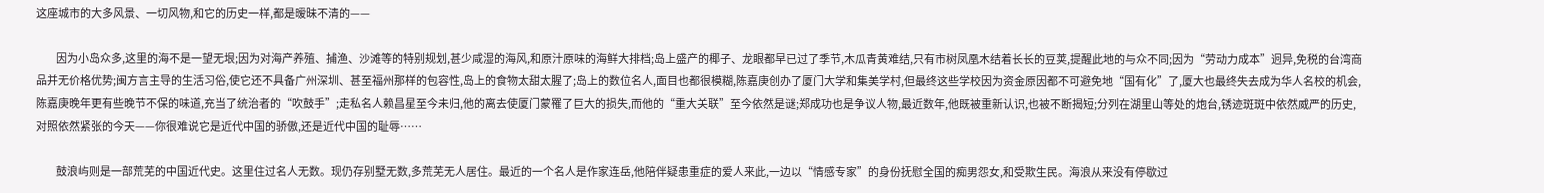这座城市的大多风景、一切风物,和它的历史一样,都是暧昧不清的——

          因为小岛众多,这里的海不是一望无垠;因为对海产养殖、捕渔、沙滩等的特别规划,甚少咸湿的海风,和原汁原味的海鲜大排档;岛上盛产的椰子、龙眼都早已过了季节,木瓜青黄难结,只有市树凤凰木结着长长的豆荚,提醒此地的与众不同;因为“劳动力成本”迥异,免税的台湾商品并无价格优势;闽方言主导的生活习俗,使它还不具备广州深圳、甚至福州那样的包容性,岛上的食物太甜太腥了;岛上的数位名人,面目也都很模糊,陈嘉庚创办了厦门大学和集美学村,但最终这些学校因为资金原因都不可避免地“国有化”了,厦大也最终失去成为华人名校的机会,陈嘉庚晚年更有些晚节不保的味道,充当了统治者的“吹鼓手”;走私名人赖昌星至今未归,他的离去使厦门蒙罹了巨大的损失,而他的“重大关联”至今依然是谜;郑成功也是争议人物,最近数年,他既被重新认识,也被不断揭短;分列在湖里山等处的炮台,锈迹斑斑中依然威严的历史,对照依然紧张的今天——你很难说它是近代中国的骄傲,还是近代中国的耻辱……

          鼓浪屿则是一部荒芜的中国近代史。这里住过名人无数。现仍存别墅无数,多荒芜无人居住。最近的一个名人是作家连岳,他陪伴疑患重症的爱人来此,一边以“情感专家”的身份抚慰全国的痴男怨女,和受欺生民。海浪从来没有停歇过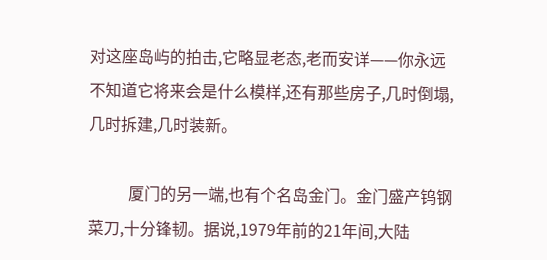对这座岛屿的拍击,它略显老态,老而安详——你永远不知道它将来会是什么模样,还有那些房子,几时倒塌,几时拆建,几时装新。

          厦门的另一端,也有个名岛金门。金门盛产钨钢菜刀,十分锋韧。据说,1979年前的21年间,大陆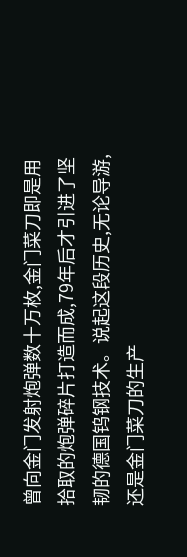曾向金门发射炮弹数十万枚,金门菜刀即是用拾取的炮弹碎片打造而成,79年后才引进了坚韧的德国钨钢技术。说起这段历史,无论导游,还是金门菜刀的生产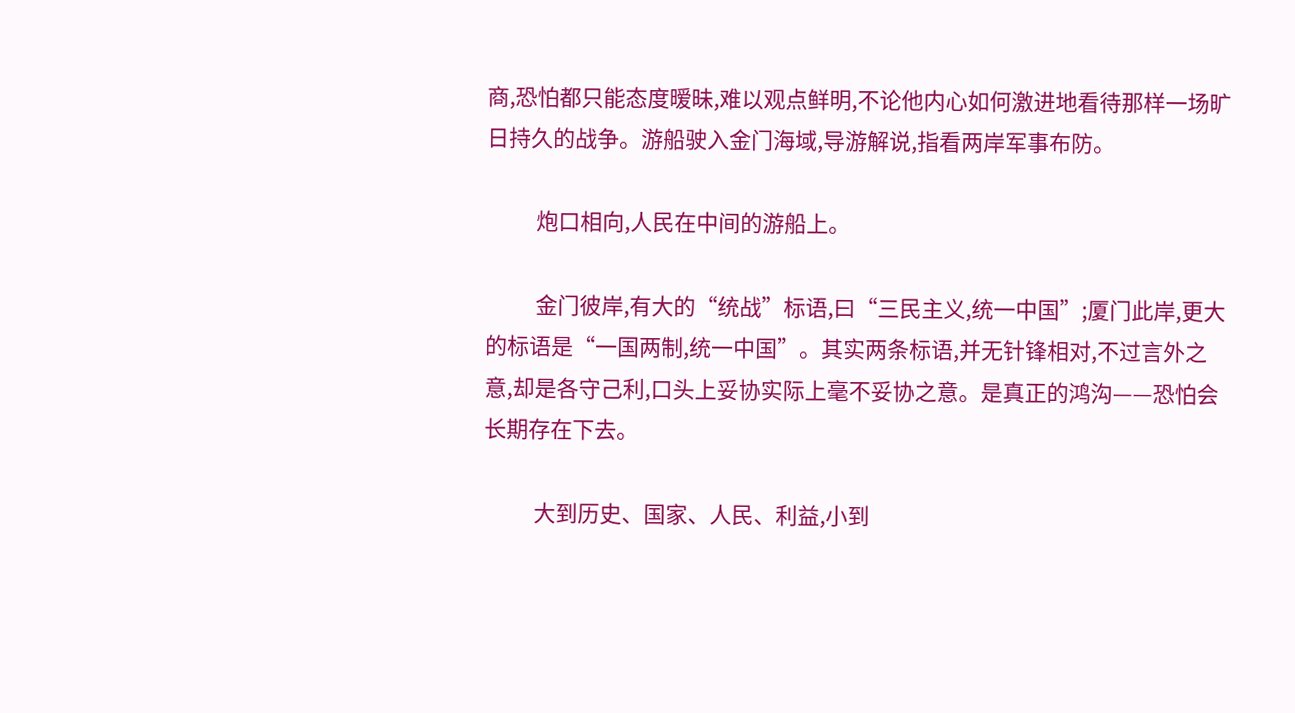商,恐怕都只能态度暧昧,难以观点鲜明,不论他内心如何激进地看待那样一场旷日持久的战争。游船驶入金门海域,导游解说,指看两岸军事布防。

          炮口相向,人民在中间的游船上。

          金门彼岸,有大的“统战”标语,曰“三民主义,统一中国”;厦门此岸,更大的标语是“一国两制,统一中国”。其实两条标语,并无针锋相对,不过言外之意,却是各守己利,口头上妥协实际上毫不妥协之意。是真正的鸿沟——恐怕会长期存在下去。

          大到历史、国家、人民、利益,小到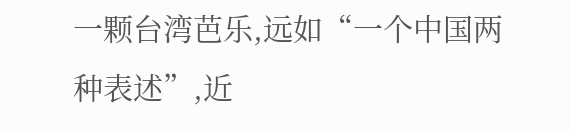一颗台湾芭乐,远如“一个中国两种表述”,近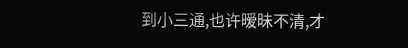到小三通,也许暧昧不清,才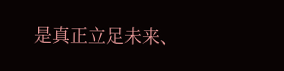是真正立足未来、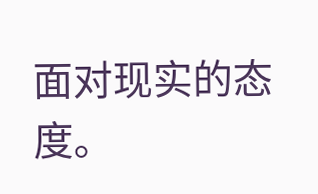面对现实的态度。